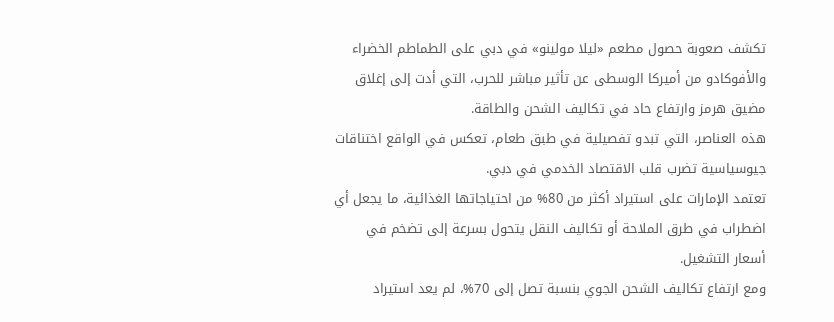تكشف صعوبة حصول مطعم «ليلا مولينو» في دبي على الطماطم الخضراء والأفوكادو من أميركا الوسطى عن تأثير مباشر للحرب، التي أدت إلى إغلاق مضيق هرمز وارتفاع حاد في تكاليف الشحن والطاقة.
هذه العناصر، التي تبدو تفصيلية في طبق طعام، تعكس في الواقع اختناقات جيوسياسية تضرب قلب الاقتصاد الخدمي في دبي.
تعتمد الإمارات على استيراد أكثر من 80% من احتياجاتها الغذائية، ما يجعل أي اضطراب في طرق الملاحة أو تكاليف النقل يتحول بسرعة إلى تضخم في أسعار التشغيل.
ومع ارتفاع تكاليف الشحن الجوي بنسبة تصل إلى 70%، لم يعد استيراد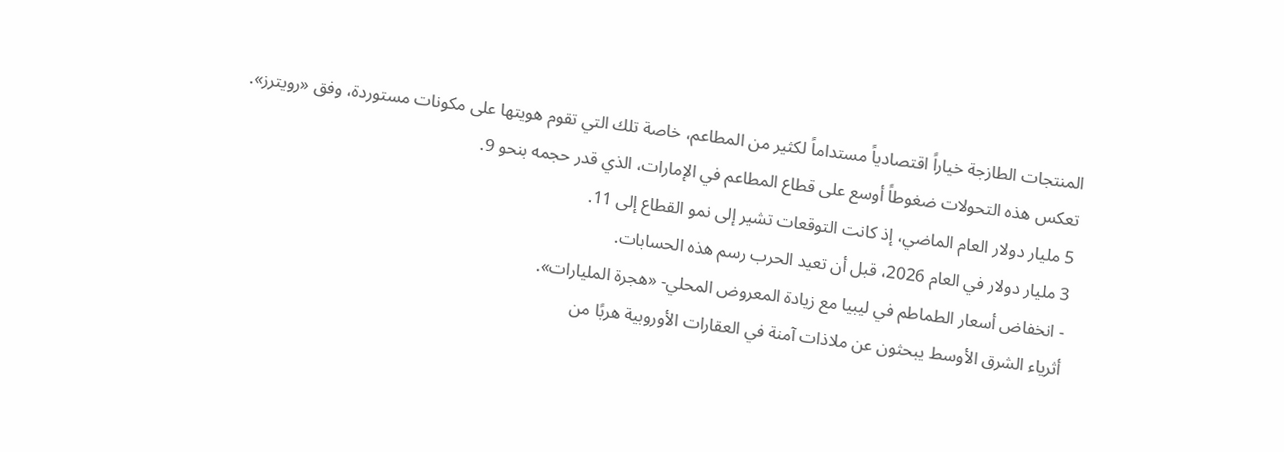المنتجات الطازجة خياراً اقتصادياً مستداماً لكثير من المطاعم، خاصة تلك التي تقوم هويتها على مكونات مستوردة، وفق «رويترز».
تعكس هذه التحولات ضغوطاً أوسع على قطاع المطاعم في الإمارات، الذي قدر حجمه بنحو 9.
5 مليار دولار العام الماضي، إذ كانت التوقعات تشير إلى نمو القطاع إلى 11.
3 مليار دولار في العام 2026، قبل أن تعيد الحرب رسم هذه الحسابات.
- انخفاض أسعار الطماطم في ليبيا مع زيادة المعروض المحلي- «هجرة المليارات».
أثرياء الشرق الأوسط يبحثون عن ملاذات آمنة في العقارات الأوروبية هربًا من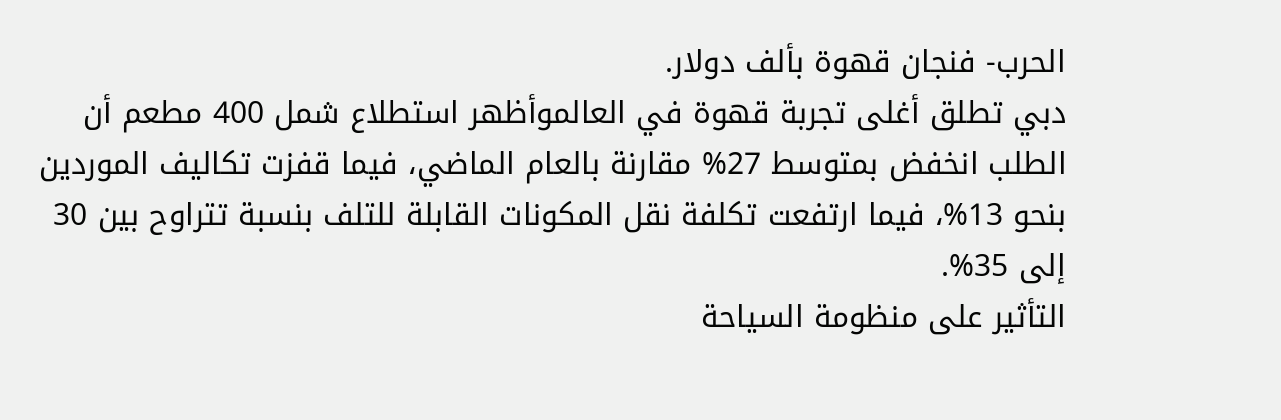الحرب- فنجان قهوة بألف دولار.
دبي تطلق أغلى تجربة قهوة في العالموأظهر استطلاع شمل 400 مطعم أن الطلب انخفض بمتوسط 27% مقارنة بالعام الماضي، فيما قفزت تكاليف الموردين بنحو 13%، فيما ارتفعت تكلفة نقل المكونات القابلة للتلف بنسبة تتراوح بين 30 إلى 35%.
التأثير على منظومة السياحة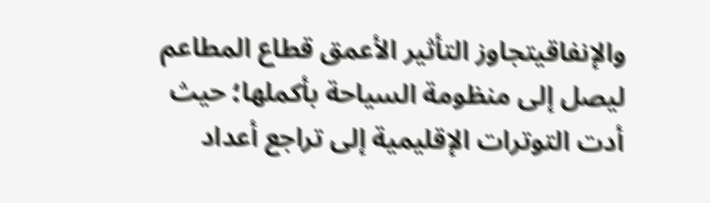والإنفاقيتجاوز التأثير الأعمق قطاع المطاعم ليصل إلى منظومة السياحة بأكملها؛ حيث أدت التوترات الإقليمية إلى تراجع أعداد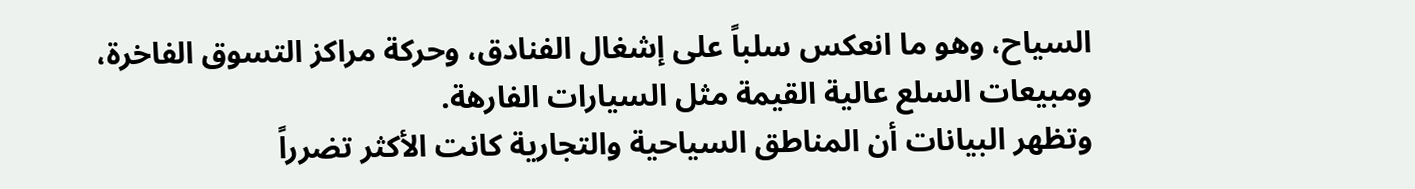السياح، وهو ما انعكس سلباً على إشغال الفنادق، وحركة مراكز التسوق الفاخرة، ومبيعات السلع عالية القيمة مثل السيارات الفارهة.
وتظهر البيانات أن المناطق السياحية والتجارية كانت الأكثر تضرراً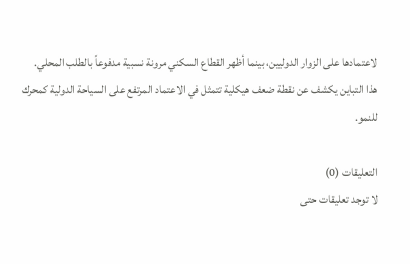لاعتمادها على الزوار الدوليين، بينما أظهر القطاع السكني مرونة نسبية مدفوعاً بالطلب المحلي.
هذا التباين يكشف عن نقطة ضعف هيكلية تتمثل في الاعتماد المرتفع على السياحة الدولية كمحرك للنمو.

التعليقات (0)
لا توجد تعليقات حتى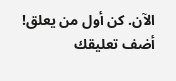الآن. كن أول من يعلق!
أضف تعليقك